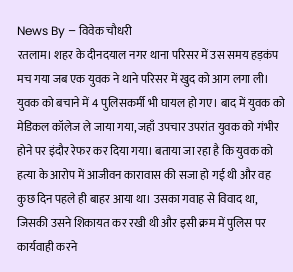News By – विवेक चौधरी
रतलाम। शहर के दीनदयाल नगर थाना परिसर में उस समय हड़कंप मच गया जब एक युवक ने थाने परिसर में खुद को आग लगा ली। युवक को बचाने में 4 पुलिसकर्मी भी घायल हो गए। बाद में युवक को मेडिकल कॉलेज ले जाया गया, जहाँ उपचार उपरांत युवक को गंभीर होने पर इंदौर रेफर कर दिया गया। बताया जा रहा है कि युवक को हत्या के आरोप में आजीवन कारावास की सजा हो गई थी और वह कुछ दिन पहले ही बाहर आया था। उसका गवाह से विवाद था, जिसकी उसने शिकायत कर रखी थी और इसी क्रम में पुलिस पर कार्यवाही करने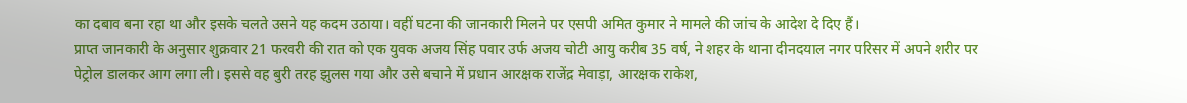का दबाव बना रहा था और इसके चलते उसने यह कदम उठाया। वहीं घटना की जानकारी मिलने पर एसपी अमित कुमार ने मामले की जांच के आदेश दे दिए हैं।
प्राप्त जानकारी के अनुसार शुक्रवार 21 फरवरी की रात को एक युवक अजय सिंह पवार उर्फ अजय चोटी आयु करीब 35 वर्ष, ने शहर के थाना दीनदयाल नगर परिसर में अपने शरीर पर पेट्रोल डालकर आग लगा ली। इससे वह बुरी तरह झुलस गया और उसे बचाने में प्रधान आरक्षक राजेंद्र मेवाड़ा, आरक्षक राकेश,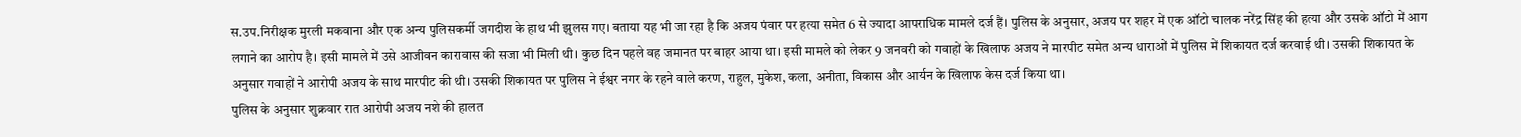स.उप.निरीक्षक मुरली मकवाना और एक अन्य पुलिसकर्मी जगदीश के हाथ भी झुलस गए। बताया यह भी जा रहा है कि अजय पंवार पर हत्या समेत 6 से ज्यादा आपराधिक मामले दर्ज हैं। पुलिस के अनुसार, अजय पर शहर में एक ऑटो चालक नरेंद्र सिंह की हत्या और उसके ऑटो में आग लगाने का आरोप है। इसी मामले में उसे आजीवन कारावास की सजा भी मिली थी। कुछ दिन पहले वह जमानत पर बाहर आया था। इसी मामले को लेकर 9 जनवरी को गवाहों के खिलाफ अजय ने मारपीट समेत अन्य धाराओं में पुलिस में शिकायत दर्ज करवाई थी। उसकी शिकायत के अनुसार गवाहों ने आरोपी अजय के साथ मारपीट की थी। उसकी शिकायत पर पुलिस ने ईश्वर नगर के रहने वाले करण, राहुल, मुकेश, कला, अनीता, विकास और आर्यन के खिलाफ केस दर्ज किया था।
पुलिस के अनुसार शुक्रवार रात आरोपी अजय नशे की हालत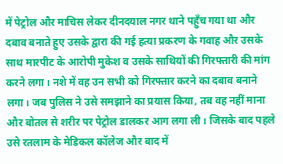में पेट्रोल और माचिस लेकर दीनदयाल नगर थाने पहुँच गया था और दबाव बनाते हुए उसके द्वारा की गई हत्या प्रकरण के गवाह और उसके साथ मारपीट के आरोपी मुकेश व उसके साथियों की गिरफ्तारी की मांग करने लगा। नशे में वह उन सभी को गिरफ्तार करने का दबाव बनाने लगा। जब पुलिस ने उसे समझाने का प्रयास किया, तब वह नहीं माना और बोतल से शरीर पर पेट्रोल डालकर आग लगा ली। जिसके बाद पहले उसे रतलाम के मेडिकल कॉलेज और बाद में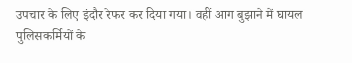उपचार के लिए इंदौर रेफर कर दिया गया। वहीं आग बुझाने में घायल पुलिसकर्मियों के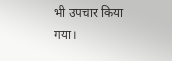भी उपचार किया गया।